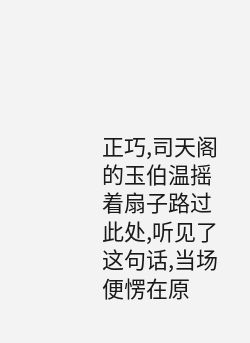正巧,司天阁的玉伯温摇着扇子路过此处,听见了这句话,当场便愣在原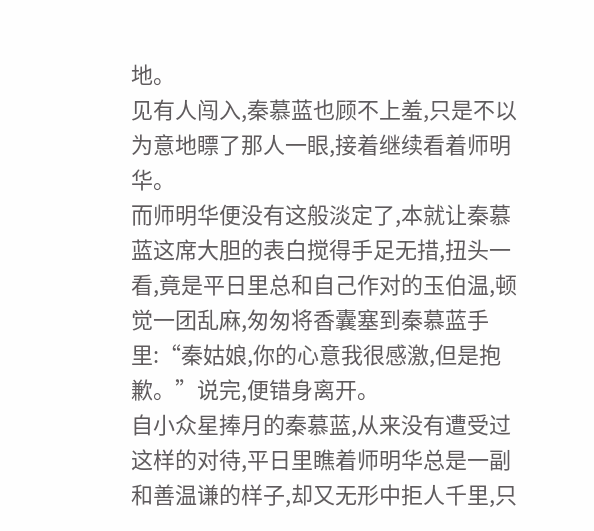地。
见有人闯入,秦慕蓝也顾不上羞,只是不以为意地瞟了那人一眼,接着继续看着师明华。
而师明华便没有这般淡定了,本就让秦慕蓝这席大胆的表白搅得手足无措,扭头一看,竟是平日里总和自己作对的玉伯温,顿觉一团乱麻,匆匆将香囊塞到秦慕蓝手里:“秦姑娘,你的心意我很感激,但是抱歉。”说完,便错身离开。
自小众星捧月的秦慕蓝,从来没有遭受过这样的对待,平日里瞧着师明华总是一副和善温谦的样子,却又无形中拒人千里,只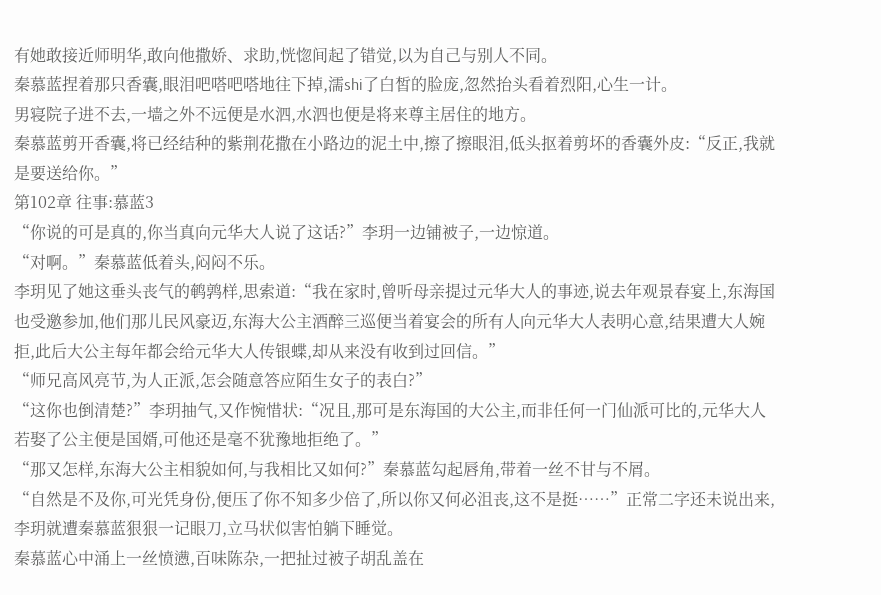有她敢接近师明华,敢向他撒娇、求助,恍惚间起了错觉,以为自己与别人不同。
秦慕蓝捏着那只香囊,眼泪吧嗒吧嗒地往下掉,濡shi了白皙的脸庞,忽然抬头看着烈阳,心生一计。
男寝院子进不去,一墙之外不远便是水泗,水泗也便是将来尊主居住的地方。
秦慕蓝剪开香囊,将已经结种的紫荆花撒在小路边的泥土中,擦了擦眼泪,低头抠着剪坏的香囊外皮:“反正,我就是要送给你。”
第102章 往事:慕蓝3
“你说的可是真的,你当真向元华大人说了这话?”李玥一边铺被子,一边惊道。
“对啊。”秦慕蓝低着头,闷闷不乐。
李玥见了她这垂头丧气的鹌鹑样,思索道:“我在家时,曾听母亲提过元华大人的事迹,说去年观景春宴上,东海国也受邀参加,他们那儿民风豪迈,东海大公主酒醉三巡便当着宴会的所有人向元华大人表明心意,结果遭大人婉拒,此后大公主每年都会给元华大人传银蝶,却从来没有收到过回信。”
“师兄高风亮节,为人正派,怎会随意答应陌生女子的表白?”
“这你也倒清楚?”李玥抽气,又作惋惜状:“况且,那可是东海国的大公主,而非任何一门仙派可比的,元华大人若娶了公主便是国婿,可他还是毫不犹豫地拒绝了。”
“那又怎样,东海大公主相貌如何,与我相比又如何?”秦慕蓝勾起唇角,带着一丝不甘与不屑。
“自然是不及你,可光凭身份,便压了你不知多少倍了,所以你又何必沮丧,这不是挺……”正常二字还未说出来,李玥就遭秦慕蓝狠狠一记眼刀,立马状似害怕躺下睡觉。
秦慕蓝心中涌上一丝愤懑,百味陈杂,一把扯过被子胡乱盖在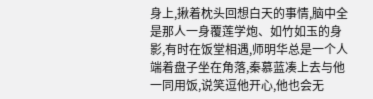身上,揪着枕头回想白天的事情,脑中全是那人一身覆莲学炮、如竹如玉的身影,有时在饭堂相遇,师明华总是一个人端着盘子坐在角落,秦慕蓝凑上去与他一同用饭,说笑逗他开心,他也会无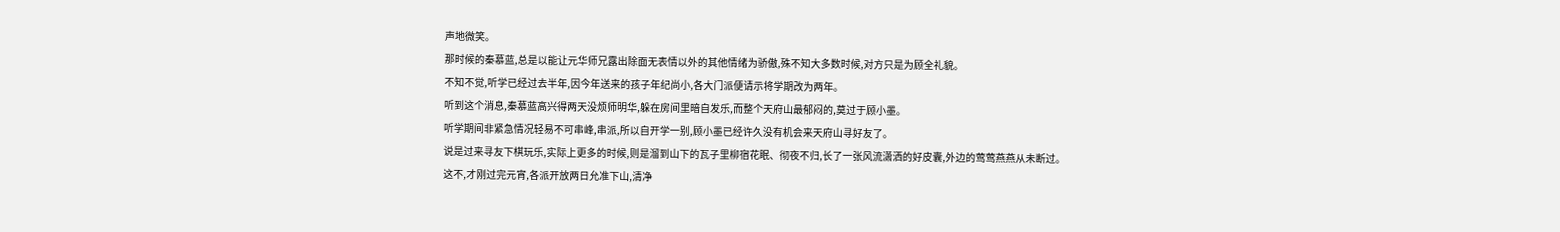声地微笑。
那时候的秦慕蓝,总是以能让元华师兄露出除面无表情以外的其他情绪为骄傲,殊不知大多数时候,对方只是为顾全礼貌。
不知不觉,听学已经过去半年,因今年送来的孩子年纪尚小,各大门派便请示将学期改为两年。
听到这个消息,秦慕蓝高兴得两天没烦师明华,躲在房间里暗自发乐,而整个天府山最郁闷的,莫过于顾小墨。
听学期间非紧急情况轻易不可串峰,串派,所以自开学一别,顾小墨已经许久没有机会来天府山寻好友了。
说是过来寻友下棋玩乐,实际上更多的时候,则是溜到山下的瓦子里柳宿花眠、彻夜不归,长了一张风流潇洒的好皮囊,外边的莺莺燕燕从未断过。
这不,才刚过完元宵,各派开放两日允准下山,清净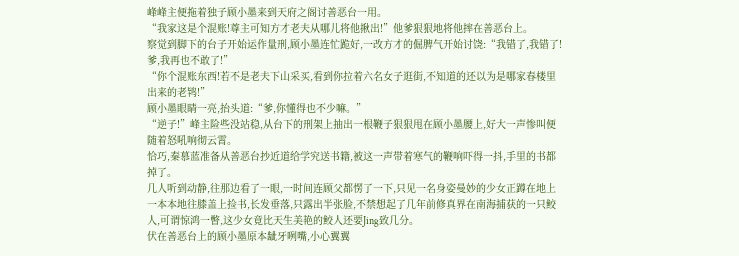峰峰主便拖着独子顾小墨来到天府之阁讨善恶台一用。
“我家这是个混账!尊主可知方才老夫从哪儿将他揪出!”他爹狠狠地将他摔在善恶台上。
察觉到脚下的台子开始运作量刑,顾小墨连忙跪好,一改方才的倔脾气开始讨饶:“我错了,我错了!爹,我再也不敢了!”
“你个混账东西!若不是老夫下山采买,看到你拉着六名女子逛街,不知道的还以为是哪家春楼里出来的老鸨!”
顾小墨眼睛一亮,抬头道:“爹,你懂得也不少嘛。”
“逆子!”峰主险些没站稳,从台下的刑架上抽出一根鞭子狠狠甩在顾小墨腰上,好大一声惨叫便随着怒吼响彻云霄。
恰巧,秦慕蓝准备从善恶台抄近道给学究送书籍,被这一声带着寒气的鞭响吓得一抖,手里的书都掉了。
几人听到动静,往那边看了一眼,一时间连顾父都愣了一下,只见一名身姿曼妙的少女正蹲在地上一本本地往膝盖上捡书,长发垂落,只露出半张脸,不禁想起了几年前修真界在南海捕获的一只鲛人,可谓惊鸿一瞥,这少女竟比天生美艳的鲛人还要Jing致几分。
伏在善恶台上的顾小墨原本龇牙咧嘴,小心翼翼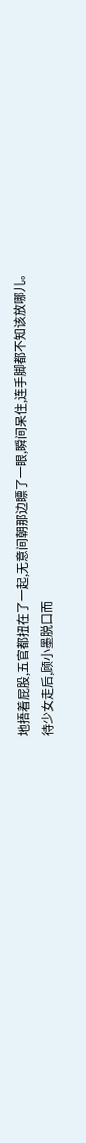地捂着屁股,五官都扭在了一起,无意间朝那边瞟了一眼,瞬间呆住,连手脚都不知该放哪儿。
待少女走后,顾小墨脱口而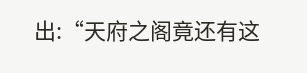出:“天府之阁竟还有这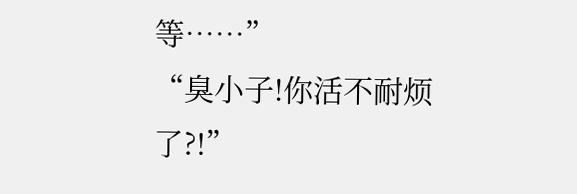等……”
“臭小子!你活不耐烦了?!”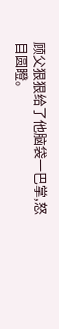顾父狠狠给了他脑袋一巴掌,怒目圆瞪。